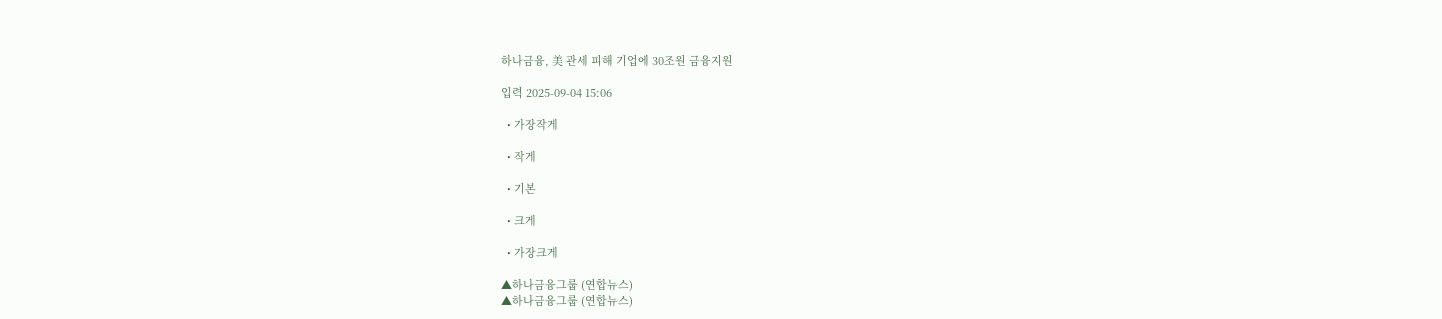하나금융, 美 관세 피해 기업에 30조원 금융지원

입력 2025-09-04 15:06

  • 가장작게

  • 작게

  • 기본

  • 크게

  • 가장크게

▲하나금융그룹 (연합뉴스)
▲하나금융그룹 (연합뉴스)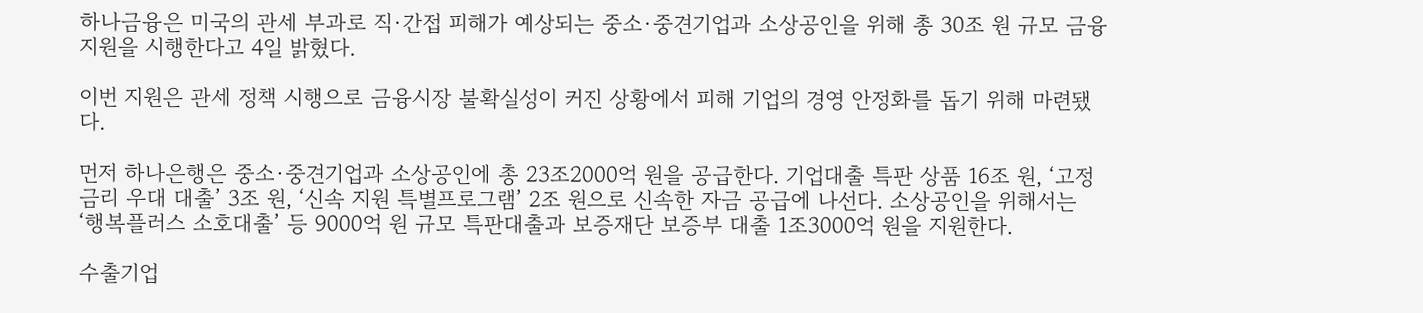하나금융은 미국의 관세 부과로 직·간접 피해가 예상되는 중소·중견기업과 소상공인을 위해 총 30조 원 규모 금융지원을 시행한다고 4일 밝혔다.

이번 지원은 관세 정책 시행으로 금융시장 불확실성이 커진 상황에서 피해 기업의 경영 안정화를 돕기 위해 마련됐다.

먼저 하나은행은 중소·중견기업과 소상공인에 총 23조2000억 원을 공급한다. 기업대출 특판 상품 16조 원, ‘고정금리 우대 대출’ 3조 원, ‘신속 지원 특별프로그램’ 2조 원으로 신속한 자금 공급에 나선다. 소상공인을 위해서는 ‘행복플러스 소호대출’ 등 9000억 원 규모 특판대출과 보증재단 보증부 대출 1조3000억 원을 지원한다.

수출기업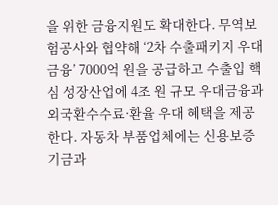을 위한 금융지원도 확대한다. 무역보험공사와 협약해 ‘2차 수출패키지 우대금융’ 7000억 원을 공급하고 수출입 핵심 성장산업에 4조 원 규모 우대금융과 외국환수수료·환율 우대 혜택을 제공한다. 자동차 부품업체에는 신용보증기금과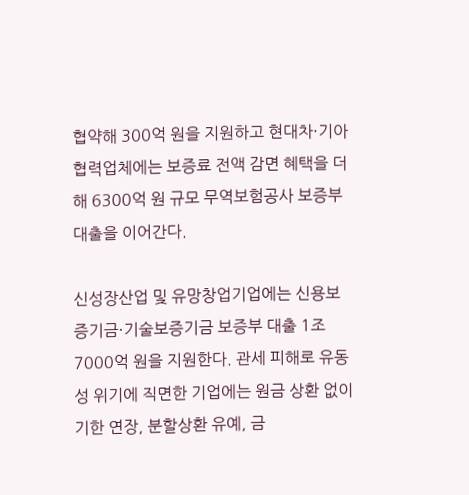협약해 300억 원을 지원하고 현대차·기아 협력업체에는 보증료 전액 감면 혜택을 더해 6300억 원 규모 무역보험공사 보증부 대출을 이어간다.

신성장산업 및 유망창업기업에는 신용보증기금·기술보증기금 보증부 대출 1조7000억 원을 지원한다. 관세 피해로 유동성 위기에 직면한 기업에는 원금 상환 없이 기한 연장, 분할상환 유예, 금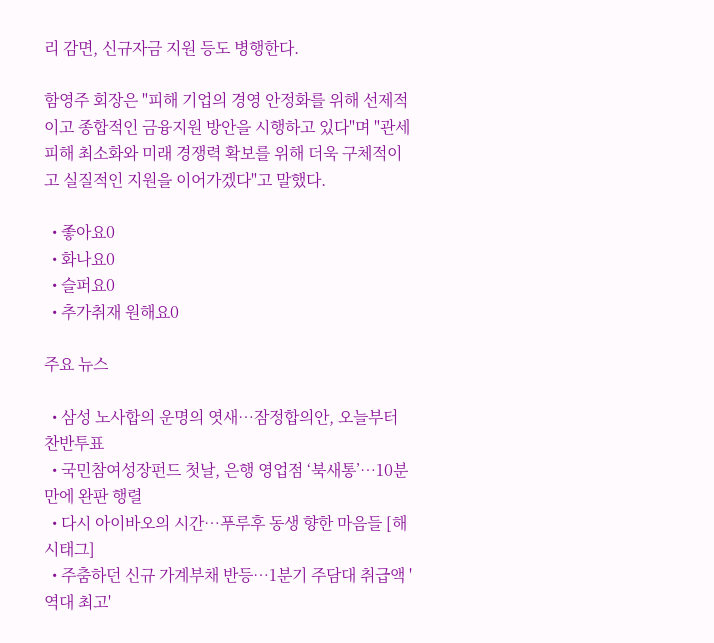리 감면, 신규자금 지원 등도 병행한다.

함영주 회장은 "피해 기업의 경영 안정화를 위해 선제적이고 종합적인 금융지원 방안을 시행하고 있다"며 "관세 피해 최소화와 미래 경쟁력 확보를 위해 더욱 구체적이고 실질적인 지원을 이어가겠다"고 말했다.

  • 좋아요0
  • 화나요0
  • 슬퍼요0
  • 추가취재 원해요0

주요 뉴스

  • 삼성 노사합의 운명의 엿새⋯잠정합의안, 오늘부터 찬반투표
  • 국민참여성장펀드 첫날, 은행 영업점 ‘북새통’⋯10분 만에 완판 행렬
  • 다시 아이바오의 시간…푸루후 동생 향한 마음들 [해시태그]
  • 주춤하던 신규 가계부채 반등⋯1분기 주담대 취급액 '역대 최고'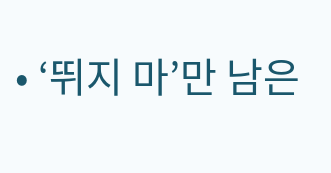• ‘뛰지 마’만 남은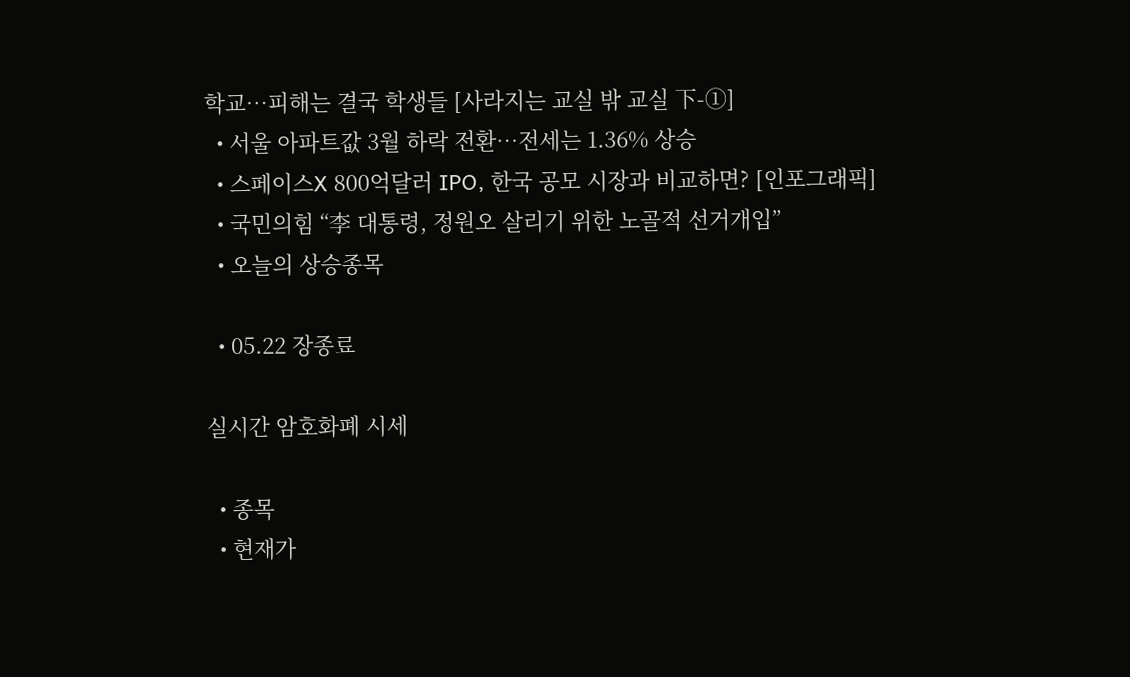학교…피해는 결국 학생들 [사라지는 교실 밖 교실 下-①]
  • 서울 아파트값 3월 하락 전환⋯전세는 1.36% 상승
  • 스페이스X 800억달러 IPO, 한국 공모 시장과 비교하면? [인포그래픽]
  • 국민의힘 “李 대통령, 정원오 살리기 위한 노골적 선거개입”
  • 오늘의 상승종목

  • 05.22 장종료

실시간 암호화폐 시세

  • 종목
  • 현재가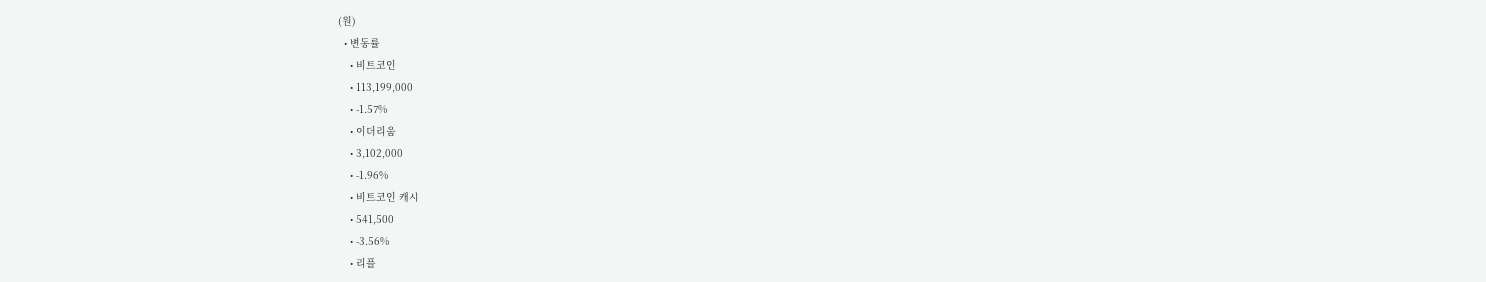(원)
  • 변동률
    • 비트코인
    • 113,199,000
    • -1.57%
    • 이더리움
    • 3,102,000
    • -1.96%
    • 비트코인 캐시
    • 541,500
    • -3.56%
    • 리플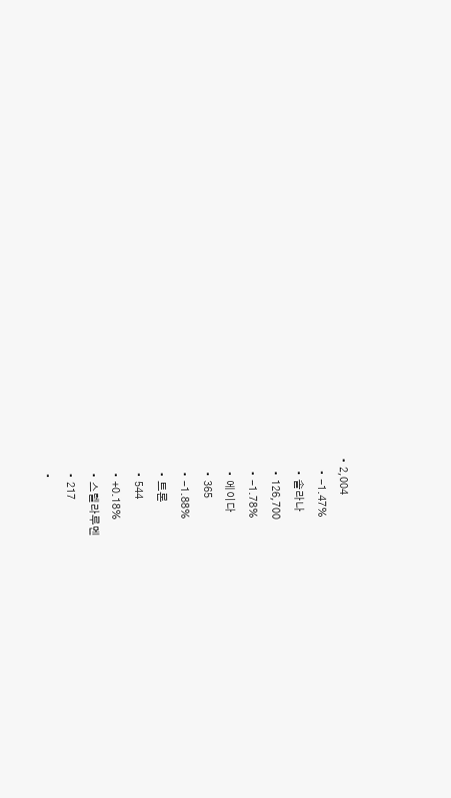• 2,004
    • -1.47%
    • 솔라나
    • 126,700
    • -1.78%
    • 에이다
    • 365
    • -1.88%
    • 트론
    • 544
    • +0.18%
    • 스텔라루멘
    • 217
    •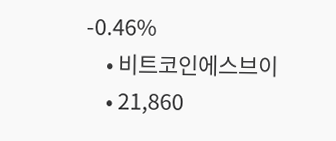-0.46%
    • 비트코인에스브이
    • 21,860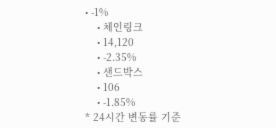• -1%
    • 체인링크
    • 14,120
    • -2.35%
    • 샌드박스
    • 106
    • -1.85%
* 24시간 변동률 기준